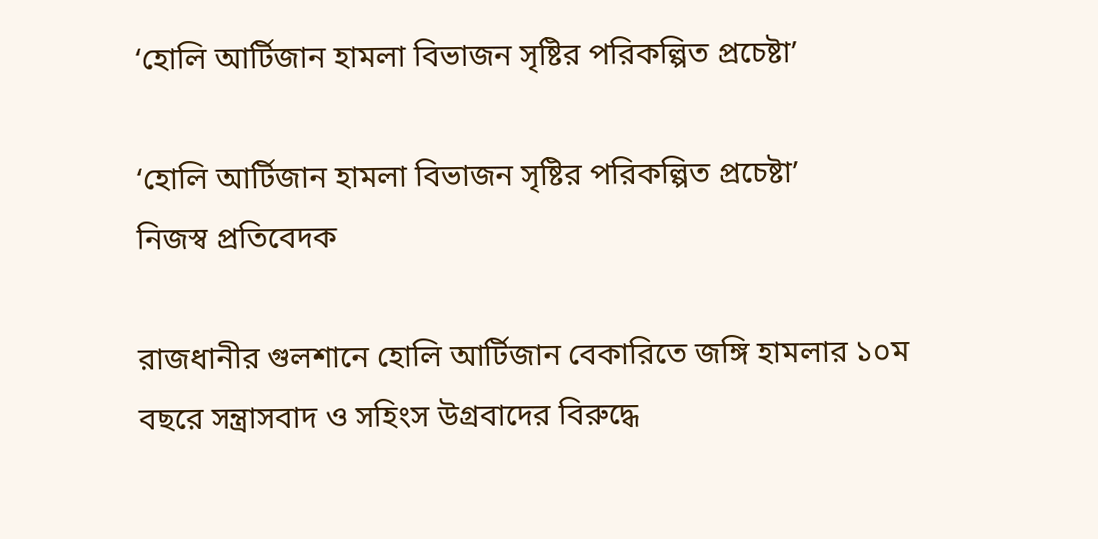‘হোলি আর্টিজান হামলা বিভাজন সৃষ্টির পরিকল্পিত প্রচেষ্টা’

‘হোলি আর্টিজান হামলা বিভাজন সৃষ্টির পরিকল্পিত প্রচেষ্টা’
নিজস্ব প্রতিবেদক

রাজধানীর গুলশানে হোলি আর্টিজান বেকারিতে জঙ্গি হামলার ১০ম বছরে সন্ত্রাসবাদ ও সহিংস উগ্রবাদের বিরুদ্ধে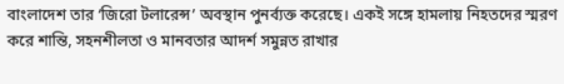বাংলাদেশ তার ‘জিরো টলারেন্স’ অবস্থান পুনর্ব্যক্ত করেছে। একই সঙ্গে হামলায় নিহতদের স্মরণ করে শান্তি, সহনশীলতা ও মানবতার আদর্শ সমুন্নত রাখার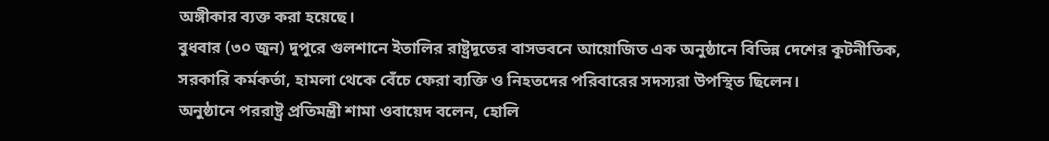অঙ্গীকার ব্যক্ত করা হয়েছে।
বুধবার (৩০ জুন) দুপুরে গুলশানে ইতালির রাষ্ট্রদূতের বাসভবনে আয়োজিত এক অনুষ্ঠানে বিভিন্ন দেশের কূটনীতিক, সরকারি কর্মকর্তা, হামলা থেকে বেঁচে ফেরা ব্যক্তি ও নিহতদের পরিবারের সদস্যরা উপস্থিত ছিলেন।
অনুষ্ঠানে পররাষ্ট্র প্রতিমন্ত্রী শামা ওবায়েদ বলেন, হোলি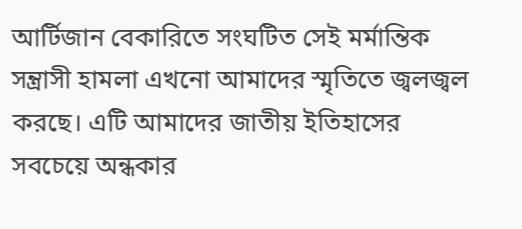আর্টিজান বেকারিতে সংঘটিত সেই মর্মান্তিক সন্ত্রাসী হামলা এখনো আমাদের স্মৃতিতে জ্বলজ্বল করছে। এটি আমাদের জাতীয় ইতিহাসের সবচেয়ে অন্ধকার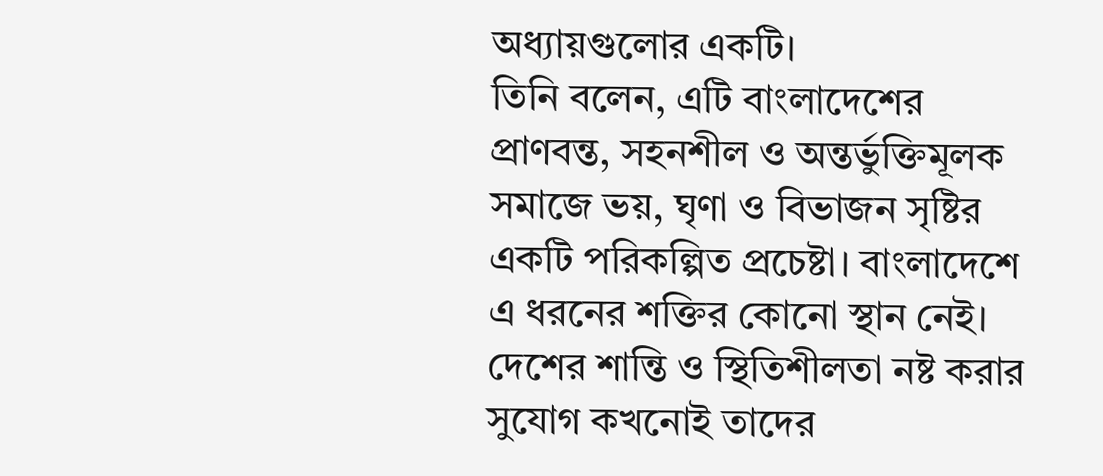অধ্যায়গুলোর একটি।
তিনি বলেন, এটি বাংলাদেশের প্রাণবন্ত, সহনশীল ও অন্তর্ভুক্তিমূলক সমাজে ভয়, ঘৃণা ও বিভাজন সৃষ্টির একটি পরিকল্পিত প্রচেষ্টা। বাংলাদেশে এ ধরনের শক্তির কোনো স্থান নেই। দেশের শান্তি ও স্থিতিশীলতা নষ্ট করার সুযোগ কখনোই তাদের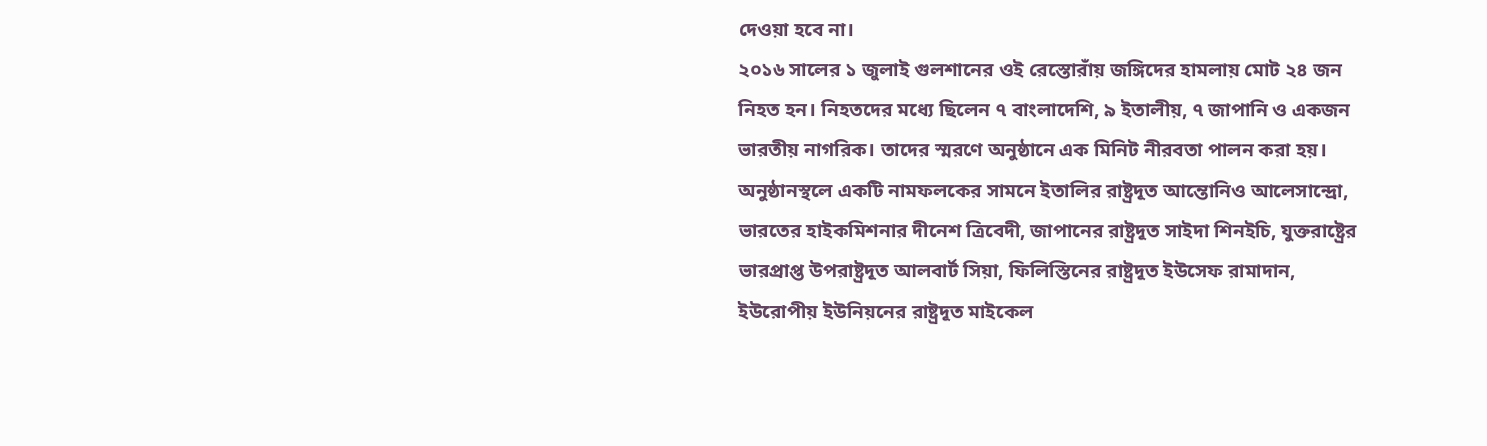দেওয়া হবে না।
২০১৬ সালের ১ জুলাই গুলশানের ওই রেস্তোরাঁয় জঙ্গিদের হামলায় মোট ২৪ জন নিহত হন। নিহতদের মধ্যে ছিলেন ৭ বাংলাদেশি, ৯ ইতালীয়, ৭ জাপানি ও একজন ভারতীয় নাগরিক। তাদের স্মরণে অনুষ্ঠানে এক মিনিট নীরবতা পালন করা হয়।
অনুষ্ঠানস্থলে একটি নামফলকের সামনে ইতালির রাষ্ট্রদূত আন্তোনিও আলেসান্দ্রো, ভারতের হাইকমিশনার দীনেশ ত্রিবেদী, জাপানের রাষ্ট্রদূত সাইদা শিনইচি, যুক্তরাষ্ট্রের ভারপ্রাপ্ত উপরাষ্ট্রদূত আলবার্ট সিয়া, ফিলিস্তিনের রাষ্ট্রদূত ইউসেফ রামাদান, ইউরোপীয় ইউনিয়নের রাষ্ট্রদূত মাইকেল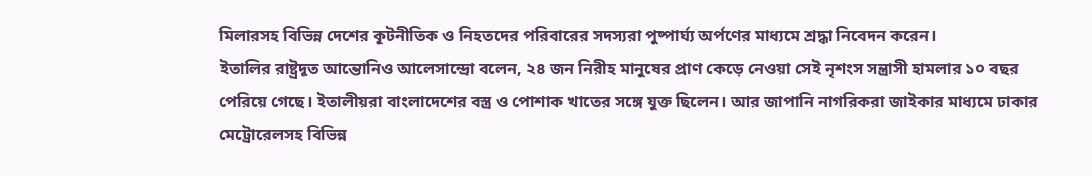মিলারসহ বিভিন্ন দেশের কূটনীতিক ও নিহতদের পরিবারের সদস্যরা পুষ্পার্ঘ্য অর্পণের মাধ্যমে শ্রদ্ধা নিবেদন করেন।
ইতালির রাষ্ট্রদূত আন্তোনিও আলেসান্দ্রো বলেন, ২৪ জন নিরীহ মানুষের প্রাণ কেড়ে নেওয়া সেই নৃশংস সন্ত্রাসী হামলার ১০ বছর পেরিয়ে গেছে। ইতালীয়রা বাংলাদেশের বস্ত্র ও পোশাক খাতের সঙ্গে যুক্ত ছিলেন। আর জাপানি নাগরিকরা জাইকার মাধ্যমে ঢাকার মেট্রোরেলসহ বিভিন্ন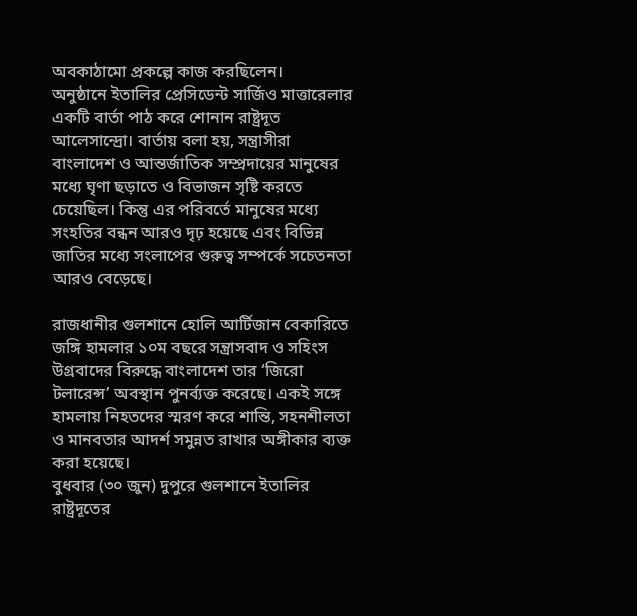অবকাঠামো প্রকল্পে কাজ করছিলেন।
অনুষ্ঠানে ইতালির প্রেসিডেন্ট সার্জিও মাত্তারেলার একটি বার্তা পাঠ করে শোনান রাষ্ট্রদূত আলেসান্দ্রো। বার্তায় বলা হয়, সন্ত্রাসীরা বাংলাদেশ ও আন্তর্জাতিক সম্প্রদায়ের মানুষের মধ্যে ঘৃণা ছড়াতে ও বিভাজন সৃষ্টি করতে চেয়েছিল। কিন্তু এর পরিবর্তে মানুষের মধ্যে সংহতির বন্ধন আরও দৃঢ় হয়েছে এবং বিভিন্ন জাতির মধ্যে সংলাপের গুরুত্ব সম্পর্কে সচেতনতা আরও বেড়েছে।

রাজধানীর গুলশানে হোলি আর্টিজান বেকারিতে জঙ্গি হামলার ১০ম বছরে সন্ত্রাসবাদ ও সহিংস উগ্রবাদের বিরুদ্ধে বাংলাদেশ তার ‘জিরো টলারেন্স’ অবস্থান পুনর্ব্যক্ত করেছে। একই সঙ্গে হামলায় নিহতদের স্মরণ করে শান্তি, সহনশীলতা ও মানবতার আদর্শ সমুন্নত রাখার অঙ্গীকার ব্যক্ত করা হয়েছে।
বুধবার (৩০ জুন) দুপুরে গুলশানে ইতালির রাষ্ট্রদূতের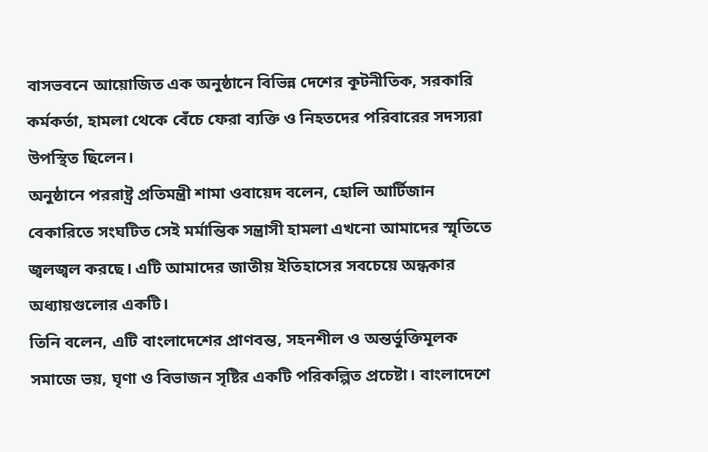বাসভবনে আয়োজিত এক অনুষ্ঠানে বিভিন্ন দেশের কূটনীতিক, সরকারি কর্মকর্তা, হামলা থেকে বেঁচে ফেরা ব্যক্তি ও নিহতদের পরিবারের সদস্যরা উপস্থিত ছিলেন।
অনুষ্ঠানে পররাষ্ট্র প্রতিমন্ত্রী শামা ওবায়েদ বলেন, হোলি আর্টিজান বেকারিতে সংঘটিত সেই মর্মান্তিক সন্ত্রাসী হামলা এখনো আমাদের স্মৃতিতে জ্বলজ্বল করছে। এটি আমাদের জাতীয় ইতিহাসের সবচেয়ে অন্ধকার অধ্যায়গুলোর একটি।
তিনি বলেন, এটি বাংলাদেশের প্রাণবন্ত, সহনশীল ও অন্তর্ভুক্তিমূলক সমাজে ভয়, ঘৃণা ও বিভাজন সৃষ্টির একটি পরিকল্পিত প্রচেষ্টা। বাংলাদেশে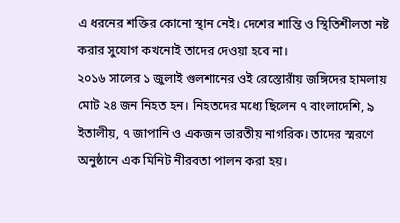এ ধরনের শক্তির কোনো স্থান নেই। দেশের শান্তি ও স্থিতিশীলতা নষ্ট করার সুযোগ কখনোই তাদের দেওয়া হবে না।
২০১৬ সালের ১ জুলাই গুলশানের ওই রেস্তোরাঁয় জঙ্গিদের হামলায় মোট ২৪ জন নিহত হন। নিহতদের মধ্যে ছিলেন ৭ বাংলাদেশি, ৯ ইতালীয়, ৭ জাপানি ও একজন ভারতীয় নাগরিক। তাদের স্মরণে অনুষ্ঠানে এক মিনিট নীরবতা পালন করা হয়।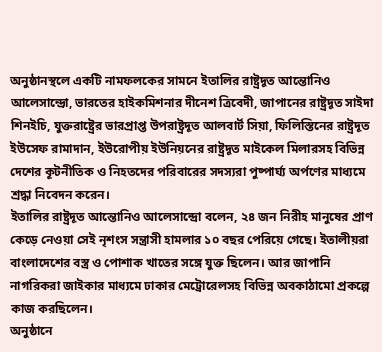অনুষ্ঠানস্থলে একটি নামফলকের সামনে ইতালির রাষ্ট্রদূত আন্তোনিও আলেসান্দ্রো, ভারতের হাইকমিশনার দীনেশ ত্রিবেদী, জাপানের রাষ্ট্রদূত সাইদা শিনইচি, যুক্তরাষ্ট্রের ভারপ্রাপ্ত উপরাষ্ট্রদূত আলবার্ট সিয়া, ফিলিস্তিনের রাষ্ট্রদূত ইউসেফ রামাদান, ইউরোপীয় ইউনিয়নের রাষ্ট্রদূত মাইকেল মিলারসহ বিভিন্ন দেশের কূটনীতিক ও নিহতদের পরিবারের সদস্যরা পুষ্পার্ঘ্য অর্পণের মাধ্যমে শ্রদ্ধা নিবেদন করেন।
ইতালির রাষ্ট্রদূত আন্তোনিও আলেসান্দ্রো বলেন, ২৪ জন নিরীহ মানুষের প্রাণ কেড়ে নেওয়া সেই নৃশংস সন্ত্রাসী হামলার ১০ বছর পেরিয়ে গেছে। ইতালীয়রা বাংলাদেশের বস্ত্র ও পোশাক খাতের সঙ্গে যুক্ত ছিলেন। আর জাপানি নাগরিকরা জাইকার মাধ্যমে ঢাকার মেট্রোরেলসহ বিভিন্ন অবকাঠামো প্রকল্পে কাজ করছিলেন।
অনুষ্ঠানে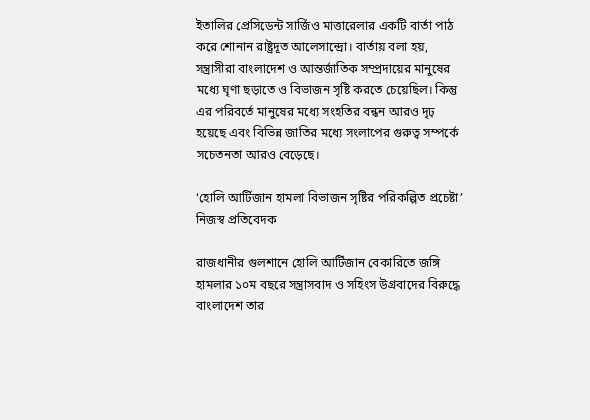ইতালির প্রেসিডেন্ট সার্জিও মাত্তারেলার একটি বার্তা পাঠ করে শোনান রাষ্ট্রদূত আলেসান্দ্রো। বার্তায় বলা হয়, সন্ত্রাসীরা বাংলাদেশ ও আন্তর্জাতিক সম্প্রদায়ের মানুষের মধ্যে ঘৃণা ছড়াতে ও বিভাজন সৃষ্টি করতে চেয়েছিল। কিন্তু এর পরিবর্তে মানুষের মধ্যে সংহতির বন্ধন আরও দৃঢ় হয়েছে এবং বিভিন্ন জাতির মধ্যে সংলাপের গুরুত্ব সম্পর্কে সচেতনতা আরও বেড়েছে।

‘হোলি আর্টিজান হামলা বিভাজন সৃষ্টির পরিকল্পিত প্রচেষ্টা’
নিজস্ব প্রতিবেদক

রাজধানীর গুলশানে হোলি আর্টিজান বেকারিতে জঙ্গি হামলার ১০ম বছরে সন্ত্রাসবাদ ও সহিংস উগ্রবাদের বিরুদ্ধে বাংলাদেশ তার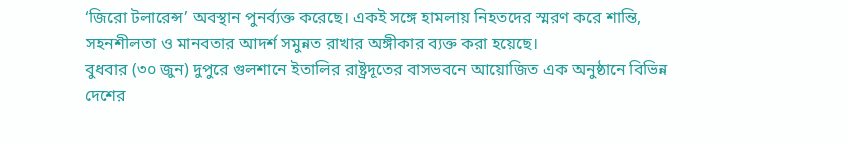‘জিরো টলারেন্স’ অবস্থান পুনর্ব্যক্ত করেছে। একই সঙ্গে হামলায় নিহতদের স্মরণ করে শান্তি, সহনশীলতা ও মানবতার আদর্শ সমুন্নত রাখার অঙ্গীকার ব্যক্ত করা হয়েছে।
বুধবার (৩০ জুন) দুপুরে গুলশানে ইতালির রাষ্ট্রদূতের বাসভবনে আয়োজিত এক অনুষ্ঠানে বিভিন্ন দেশের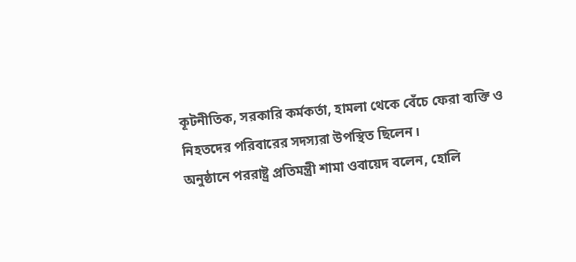কূটনীতিক, সরকারি কর্মকর্তা, হামলা থেকে বেঁচে ফেরা ব্যক্তি ও নিহতদের পরিবারের সদস্যরা উপস্থিত ছিলেন।
অনুষ্ঠানে পররাষ্ট্র প্রতিমন্ত্রী শামা ওবায়েদ বলেন, হোলি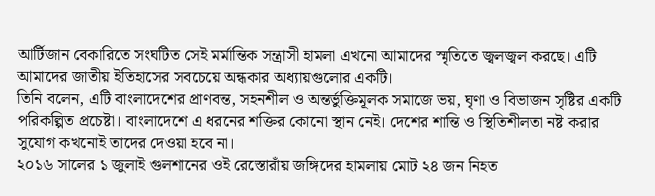আর্টিজান বেকারিতে সংঘটিত সেই মর্মান্তিক সন্ত্রাসী হামলা এখনো আমাদের স্মৃতিতে জ্বলজ্বল করছে। এটি আমাদের জাতীয় ইতিহাসের সবচেয়ে অন্ধকার অধ্যায়গুলোর একটি।
তিনি বলেন, এটি বাংলাদেশের প্রাণবন্ত, সহনশীল ও অন্তর্ভুক্তিমূলক সমাজে ভয়, ঘৃণা ও বিভাজন সৃষ্টির একটি পরিকল্পিত প্রচেষ্টা। বাংলাদেশে এ ধরনের শক্তির কোনো স্থান নেই। দেশের শান্তি ও স্থিতিশীলতা নষ্ট করার সুযোগ কখনোই তাদের দেওয়া হবে না।
২০১৬ সালের ১ জুলাই গুলশানের ওই রেস্তোরাঁয় জঙ্গিদের হামলায় মোট ২৪ জন নিহত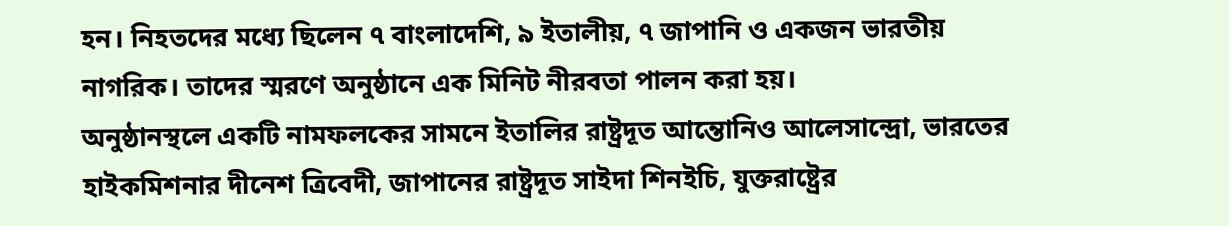হন। নিহতদের মধ্যে ছিলেন ৭ বাংলাদেশি, ৯ ইতালীয়, ৭ জাপানি ও একজন ভারতীয় নাগরিক। তাদের স্মরণে অনুষ্ঠানে এক মিনিট নীরবতা পালন করা হয়।
অনুষ্ঠানস্থলে একটি নামফলকের সামনে ইতালির রাষ্ট্রদূত আন্তোনিও আলেসান্দ্রো, ভারতের হাইকমিশনার দীনেশ ত্রিবেদী, জাপানের রাষ্ট্রদূত সাইদা শিনইচি, যুক্তরাষ্ট্রের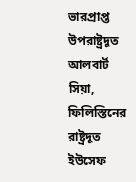ভারপ্রাপ্ত উপরাষ্ট্রদূত আলবার্ট সিয়া, ফিলিস্তিনের রাষ্ট্রদূত ইউসেফ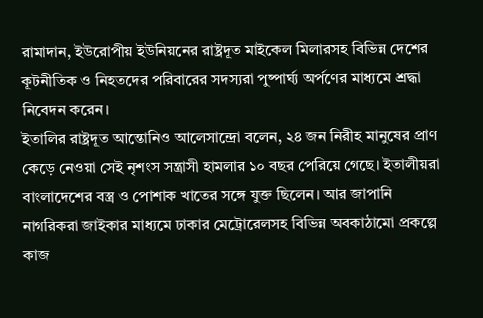রামাদান, ইউরোপীয় ইউনিয়নের রাষ্ট্রদূত মাইকেল মিলারসহ বিভিন্ন দেশের কূটনীতিক ও নিহতদের পরিবারের সদস্যরা পুষ্পার্ঘ্য অর্পণের মাধ্যমে শ্রদ্ধা নিবেদন করেন।
ইতালির রাষ্ট্রদূত আন্তোনিও আলেসান্দ্রো বলেন, ২৪ জন নিরীহ মানুষের প্রাণ কেড়ে নেওয়া সেই নৃশংস সন্ত্রাসী হামলার ১০ বছর পেরিয়ে গেছে। ইতালীয়রা বাংলাদেশের বস্ত্র ও পোশাক খাতের সঙ্গে যুক্ত ছিলেন। আর জাপানি নাগরিকরা জাইকার মাধ্যমে ঢাকার মেট্রোরেলসহ বিভিন্ন অবকাঠামো প্রকল্পে কাজ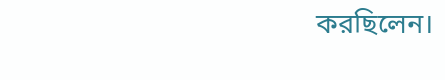করছিলেন।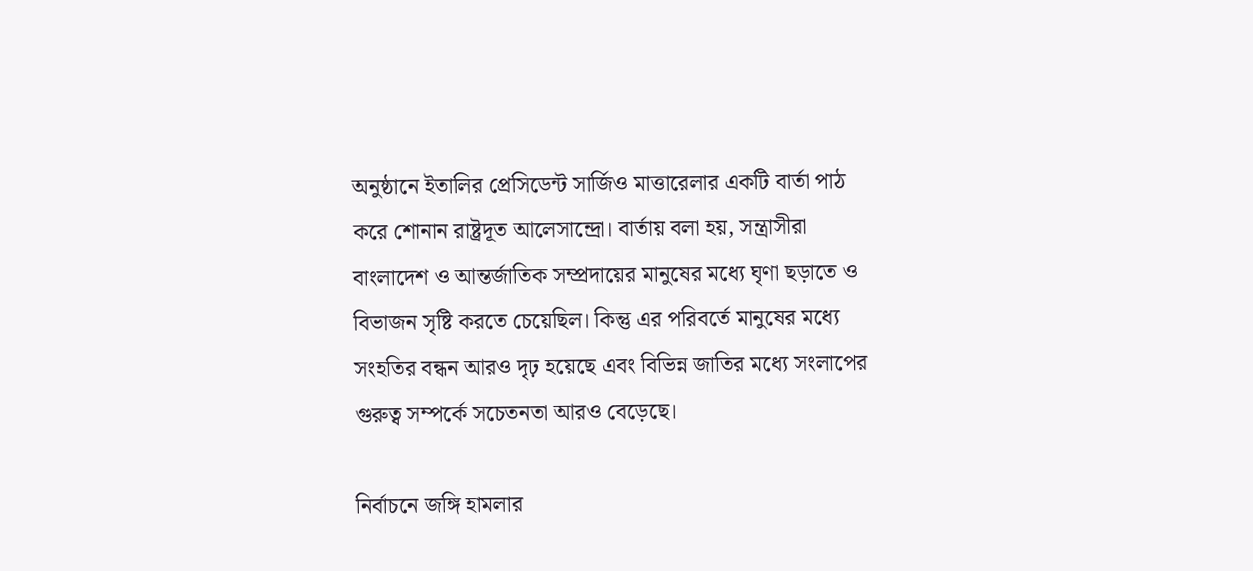অনুষ্ঠানে ইতালির প্রেসিডেন্ট সার্জিও মাত্তারেলার একটি বার্তা পাঠ করে শোনান রাষ্ট্রদূত আলেসান্দ্রো। বার্তায় বলা হয়, সন্ত্রাসীরা বাংলাদেশ ও আন্তর্জাতিক সম্প্রদায়ের মানুষের মধ্যে ঘৃণা ছড়াতে ও বিভাজন সৃষ্টি করতে চেয়েছিল। কিন্তু এর পরিবর্তে মানুষের মধ্যে সংহতির বন্ধন আরও দৃঢ় হয়েছে এবং বিভিন্ন জাতির মধ্যে সংলাপের গুরুত্ব সম্পর্কে সচেতনতা আরও বেড়েছে।

নির্বাচনে জঙ্গি হামলার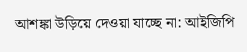আশঙ্কা উড়িয়ে দেওয়া যাচ্ছে না: আইজিপি